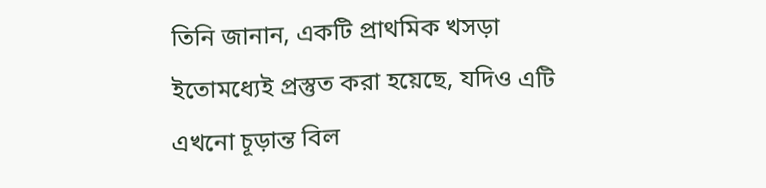তিনি জানান, একটি প্রাথমিক খসড়া ইতোমধ্যেই প্রস্তুত করা হয়েছে, যদিও এটি এখনো চূড়ান্ত বিল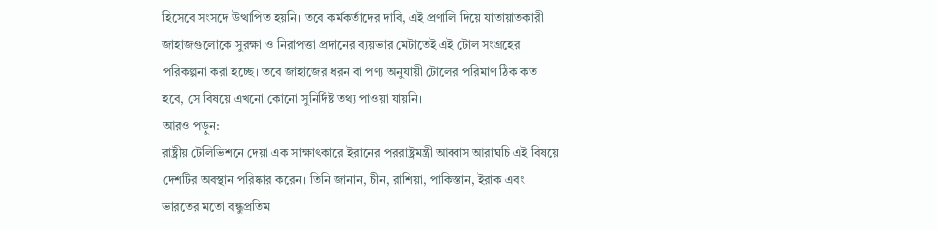হিসেবে সংসদে উত্থাপিত হয়নি। তবে কর্মকর্তাদের দাবি, এই প্রণালি দিয়ে যাতায়াতকারী জাহাজগুলোকে সুরক্ষা ও নিরাপত্তা প্রদানের ব্যয়ভার মেটাতেই এই টোল সংগ্রহের পরিকল্পনা করা হচ্ছে। তবে জাহাজের ধরন বা পণ্য অনুযায়ী টোলের পরিমাণ ঠিক কত হবে, সে বিষয়ে এখনো কোনো সুনির্দিষ্ট তথ্য পাওয়া যায়নি।
আরও পড়ুন:
রাষ্ট্রীয় টেলিভিশনে দেয়া এক সাক্ষাৎকারে ইরানের পররাষ্ট্রমন্ত্রী আব্বাস আরাঘচি এই বিষয়ে দেশটির অবস্থান পরিষ্কার করেন। তিনি জানান, চীন, রাশিয়া, পাকিস্তান, ইরাক এবং ভারতের মতো বন্ধুপ্রতিম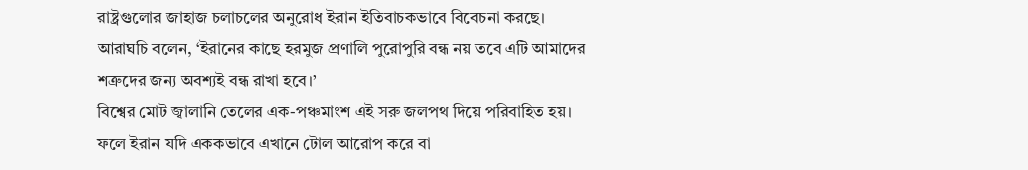রাষ্ট্রগুলোর জাহাজ চলাচলের অনুরোধ ইরান ইতিবাচকভাবে বিবেচনা করছে।
আরাঘচি বলেন, ‘ইরানের কাছে হরমুজ প্রণালি পুরোপুরি বন্ধ নয় তবে এটি আমাদের শত্রুদের জন্য অবশ্যই বন্ধ রাখা হবে।’
বিশ্বের মোট জ্বালানি তেলের এক-পঞ্চমাংশ এই সরু জলপথ দিয়ে পরিবাহিত হয়। ফলে ইরান যদি এককভাবে এখানে টোল আরোপ করে বা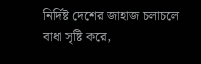নির্দিষ্ট দেশের জাহাজ চলাচলে বাধা সৃষ্টি করে,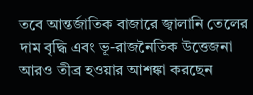তবে আন্তর্জাতিক বাজারে জ্বালানি তেলের দাম বৃদ্ধি এবং ভূ-রাজনৈতিক উত্তেজনা আরও তীব্র হওয়ার আশঙ্কা করছেন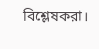বিশ্লেষকরা।